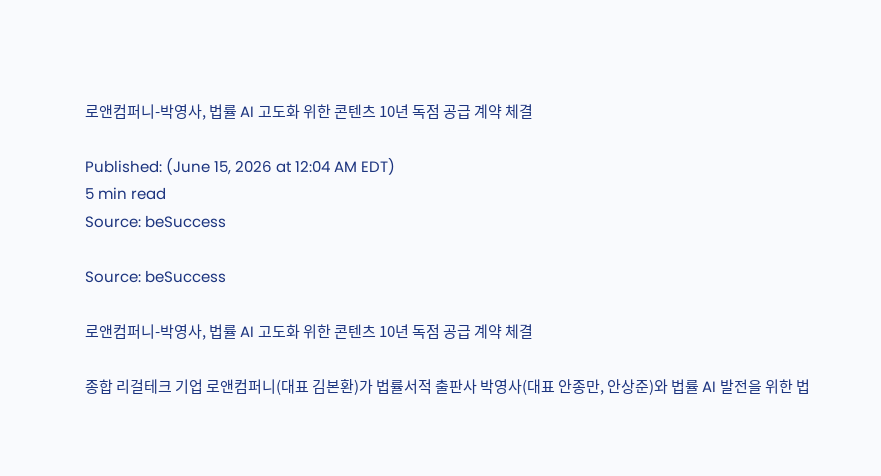로앤컴퍼니-박영사, 법률 AI 고도화 위한 콘텐츠 10년 독점 공급 계약 체결

Published: (June 15, 2026 at 12:04 AM EDT)
5 min read
Source: beSuccess

Source: beSuccess

로앤컴퍼니-박영사, 법률 AI 고도화 위한 콘텐츠 10년 독점 공급 계약 체결

종합 리걸테크 기업 로앤컴퍼니(대표 김본환)가 법률서적 출판사 박영사(대표 안종만, 안상준)와 법률 AI 발전을 위한 법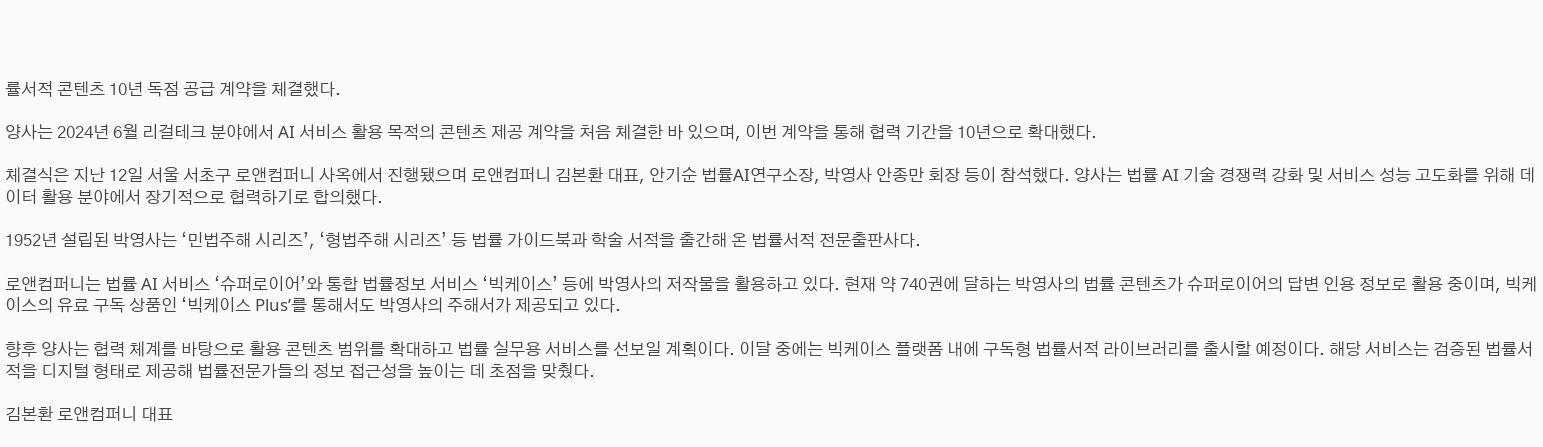률서적 콘텐츠 10년 독점 공급 계약을 체결했다.

양사는 2024년 6월 리걸테크 분야에서 AI 서비스 활용 목적의 콘텐츠 제공 계약을 처음 체결한 바 있으며, 이번 계약을 통해 협력 기간을 10년으로 확대했다.

체결식은 지난 12일 서울 서초구 로앤컴퍼니 사옥에서 진행됐으며 로앤컴퍼니 김본환 대표, 안기순 법률AI연구소장, 박영사 안종만 회장 등이 참석했다. 양사는 법률 AI 기술 경쟁력 강화 및 서비스 성능 고도화를 위해 데이터 활용 분야에서 장기적으로 협력하기로 합의했다.

1952년 설립된 박영사는 ‘민법주해 시리즈’, ‘형법주해 시리즈’ 등 법률 가이드북과 학술 서적을 출간해 온 법률서적 전문출판사다.

로앤컴퍼니는 법률 AI 서비스 ‘슈퍼로이어’와 통합 법률정보 서비스 ‘빅케이스’ 등에 박영사의 저작물을 활용하고 있다. 현재 약 740권에 달하는 박영사의 법률 콘텐츠가 슈퍼로이어의 답변 인용 정보로 활용 중이며, 빅케이스의 유료 구독 상품인 ‘빅케이스 Plus’를 통해서도 박영사의 주해서가 제공되고 있다.

향후 양사는 협력 체계를 바탕으로 활용 콘텐츠 범위를 확대하고 법률 실무용 서비스를 선보일 계획이다. 이달 중에는 빅케이스 플랫폼 내에 구독형 법률서적 라이브러리를 출시할 예정이다. 해당 서비스는 검증된 법률서적을 디지털 형태로 제공해 법률전문가들의 정보 접근성을 높이는 데 초점을 맞췄다.

김본환 로앤컴퍼니 대표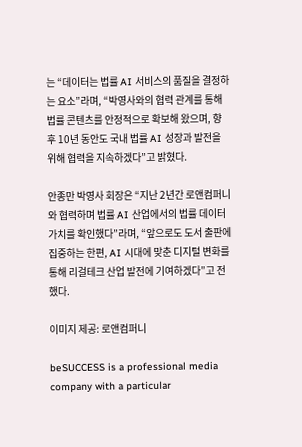는 “데이터는 법률 AI 서비스의 품질을 결정하는 요소”라며, “박영사와의 협력 관계를 통해 법률 콘텐츠를 안정적으로 확보해 왔으며, 향후 10년 동안도 국내 법률 AI 성장과 발전을 위해 협력을 지속하겠다”고 밝혔다.

안종만 박영사 회장은 “지난 2년간 로앤컴퍼니와 협력하며 법률 AI 산업에서의 법률 데이터 가치를 확인했다”라며, “앞으로도 도서 출판에 집중하는 한편, AI 시대에 맞춘 디지털 변화를 통해 리걸테크 산업 발전에 기여하겠다”고 전했다.

이미지 제공: 로앤컴퍼니

beSUCCESS is a professional media company with a particular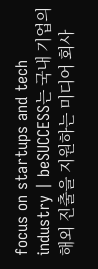focus on startups and tech industry | beSUCCESS는 국내 기업의 해외 진출을 지원하는 미디어 회사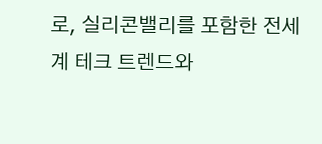로, 실리콘밸리를 포함한 전세계 테크 트렌드와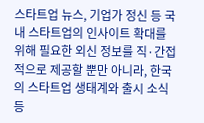스타트업 뉴스, 기업가 정신 등 국내 스타트업의 인사이트 확대를 위해 필요한 외신 정보를 직·간접적으로 제공할 뿐만 아니라, 한국의 스타트업 생태계와 출시 소식 등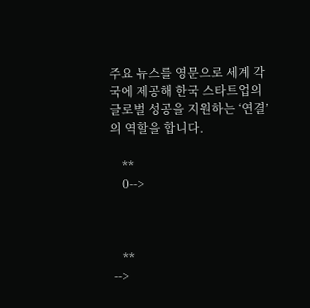주요 뉴스를 영문으로 세계 각국에 제공해 한국 스타트업의 글로벌 성공을 지원하는 ‘연결’의 역할을 합니다.

    **
    0-->



    **
 -->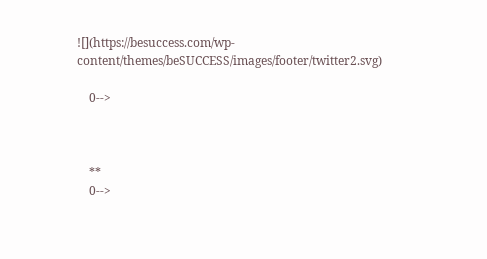![](https://besuccess.com/wp-content/themes/beSUCCESS/images/footer/twitter2.svg)

    0-->



    **
    0-->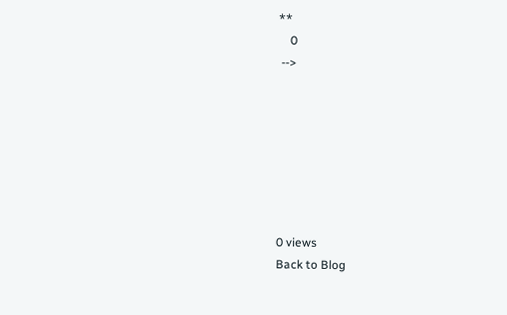**
    0
 -->







0 views
Back to Blog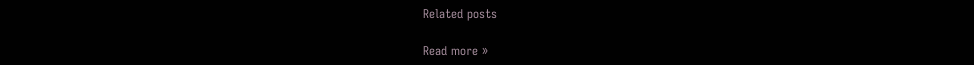Related posts

Read more »